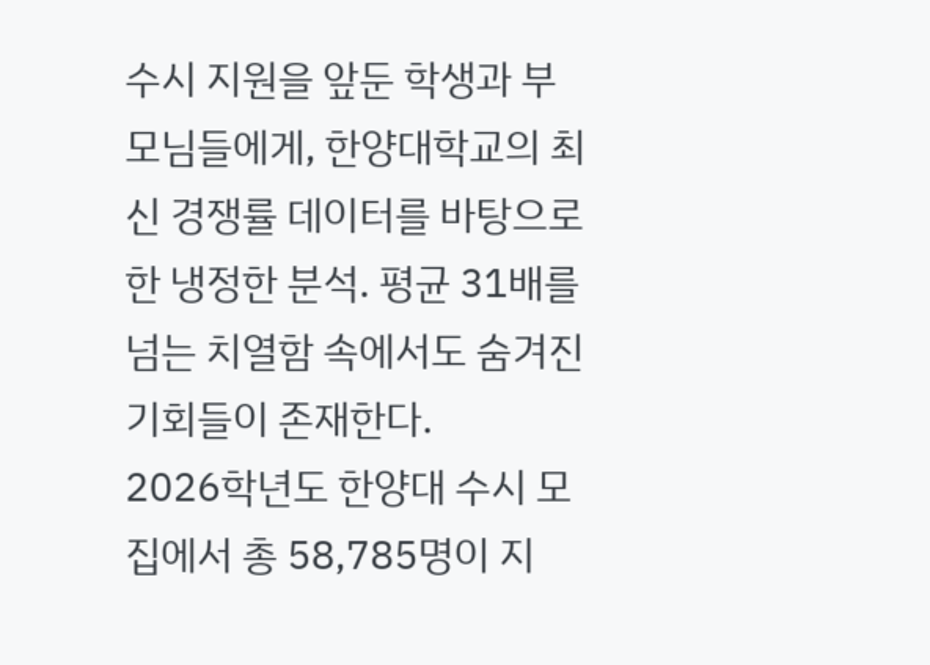수시 지원을 앞둔 학생과 부모님들에게, 한양대학교의 최신 경쟁률 데이터를 바탕으로 한 냉정한 분석. 평균 31배를 넘는 치열함 속에서도 숨겨진 기회들이 존재한다.
2026학년도 한양대 수시 모집에서 총 58,785명이 지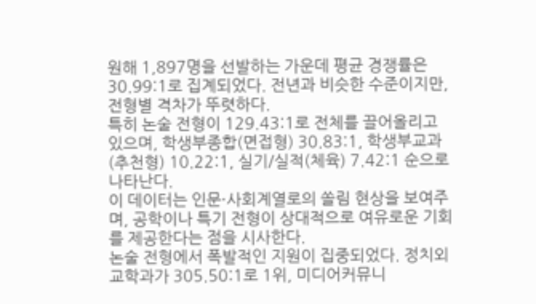원해 1,897명을 선발하는 가운데 평균 경쟁률은 30.99:1로 집계되었다. 전년과 비슷한 수준이지만, 전형별 격차가 뚜렷하다.
특히 논술 전형이 129.43:1로 전체를 끌어올리고 있으며, 학생부종합(면접형) 30.83:1, 학생부교과(추천형) 10.22:1, 실기/실적(체육) 7.42:1 순으로 나타난다.
이 데이터는 인문·사회계열로의 쏠림 현상을 보여주며, 공학이나 특기 전형이 상대적으로 여유로운 기회를 제공한다는 점을 시사한다.
논술 전형에서 폭발적인 지원이 집중되었다. 정치외교학과가 305.50:1로 1위, 미디어커뮤니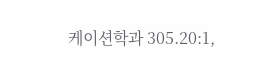케이션학과 305.20:1,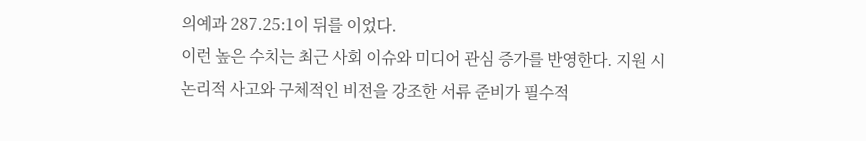의예과 287.25:1이 뒤를 이었다.
이런 높은 수치는 최근 사회 이슈와 미디어 관심 증가를 반영한다. 지원 시 논리적 사고와 구체적인 비전을 강조한 서류 준비가 필수적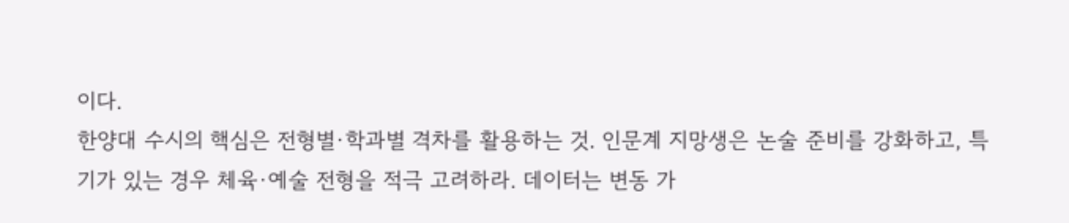이다.
한양대 수시의 핵심은 전형별·학과별 격차를 활용하는 것. 인문계 지망생은 논술 준비를 강화하고, 특기가 있는 경우 체육·예술 전형을 적극 고려하라. 데이터는 변동 가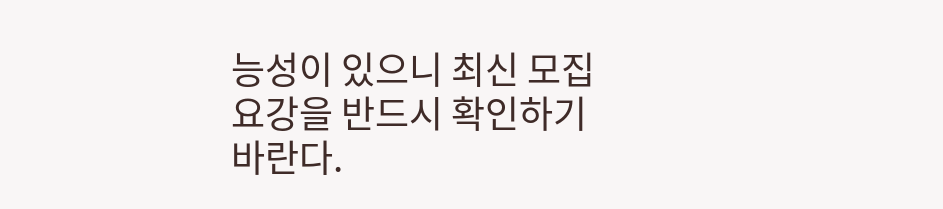능성이 있으니 최신 모집요강을 반드시 확인하기 바란다.